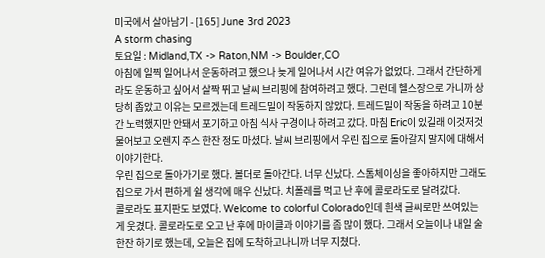미국에서 살아남기 - [165] June 3rd 2023
A storm chasing
토요일 : Midland,TX -> Raton,NM -> Boulder,CO
아침에 일찍 일어나서 운동하려고 했으나 늦게 일어나서 시간 여유가 없었다. 그래서 간단하게라도 운동하고 싶어서 살짝 뛰고 날씨 브리핑에 참여하려고 했다. 그런데 헬스장으로 가니까 상당히 좁았고 이유는 모르겠는데 트레드밀이 작동하지 않았다. 트레드밀이 작동을 하려고 10분간 노력했지만 안돼서 포기하고 아침 식사 구경이나 하려고 갔다. 마침 Eric이 있길래 이것저것 물어보고 오렌지 주스 한잔 정도 마셨다. 날씨 브리핑에서 우린 집으로 돌아갈지 말지에 대해서 이야기한다.
우린 집으로 돌아가기로 했다. 볼더로 돌아간다. 너무 신났다. 스톰체이싱을 좋아하지만 그래도 집으로 가서 편하게 쉴 생각에 매우 신났다. 치폴레를 먹고 난 후에 콜로라도로 달려갔다.
콜로라도 표지판도 보였다. Welcome to colorful Colorado인데 흰색 글씨로만 쓰여있는게 웃겼다. 콜로라도로 오고 난 후에 마이클과 이야기를 좀 많이 했다. 그래서 오늘이나 내일 술 한잔 하기로 했는데, 오늘은 집에 도착하고나니까 너무 지쳤다.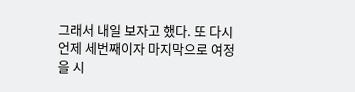그래서 내일 보자고 했다. 또 다시 언제 세번째이자 마지막으로 여정을 시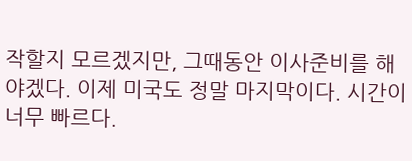작할지 모르겠지만, 그때동안 이사준비를 해야겠다. 이제 미국도 정말 마지막이다. 시간이 너무 빠르다.